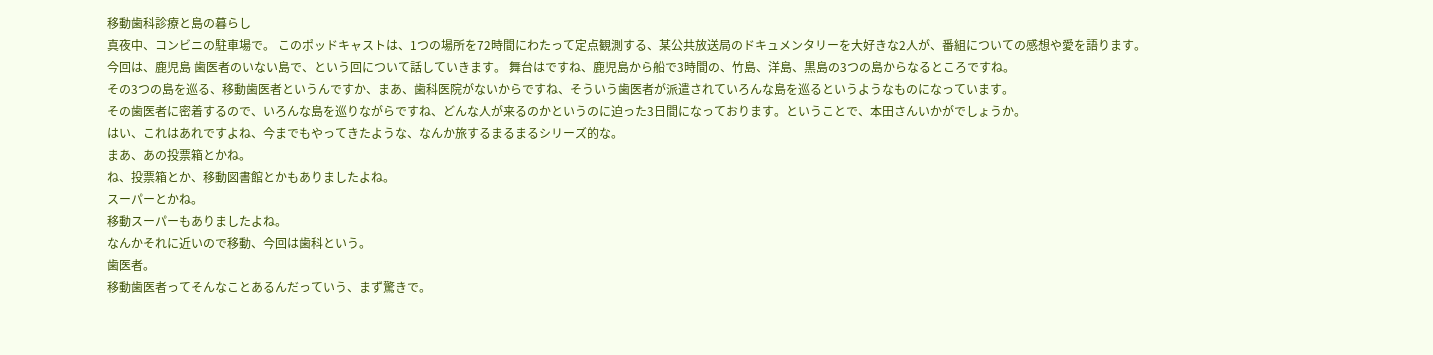移動歯科診療と島の暮らし
真夜中、コンビニの駐車場で。 このポッドキャストは、1つの場所を72時間にわたって定点観測する、某公共放送局のドキュメンタリーを大好きな2人が、番組についての感想や愛を語ります。
今回は、鹿児島 歯医者のいない島で、という回について話していきます。 舞台はですね、鹿児島から船で3時間の、竹島、洋島、黒島の3つの島からなるところですね。
その3つの島を巡る、移動歯医者というんですか、まあ、歯科医院がないからですね、そういう歯医者が派遣されていろんな島を巡るというようなものになっています。
その歯医者に密着するので、いろんな島を巡りながらですね、どんな人が来るのかというのに迫った3日間になっております。ということで、本田さんいかがでしょうか。
はい、これはあれですよね、今までもやってきたような、なんか旅するまるまるシリーズ的な。
まあ、あの投票箱とかね。
ね、投票箱とか、移動図書館とかもありましたよね。
スーパーとかね。
移動スーパーもありましたよね。
なんかそれに近いので移動、今回は歯科という。
歯医者。
移動歯医者ってそんなことあるんだっていう、まず驚きで。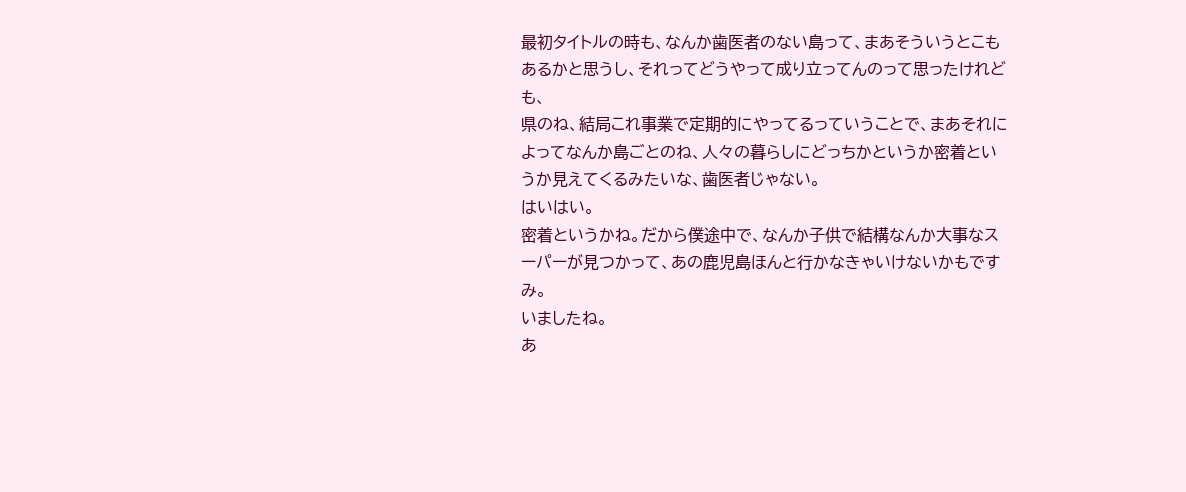最初タイトルの時も、なんか歯医者のない島って、まあそういうとこもあるかと思うし、それってどうやって成り立ってんのって思ったけれども、
県のね、結局これ事業で定期的にやってるっていうことで、まあそれによってなんか島ごとのね、人々の暮らしにどっちかというか密着というか見えてくるみたいな、歯医者じゃない。
はいはい。
密着というかね。だから僕途中で、なんか子供で結構なんか大事なスーパーが見つかって、あの鹿児島ほんと行かなきゃいけないかもですみ。
いましたね。
あ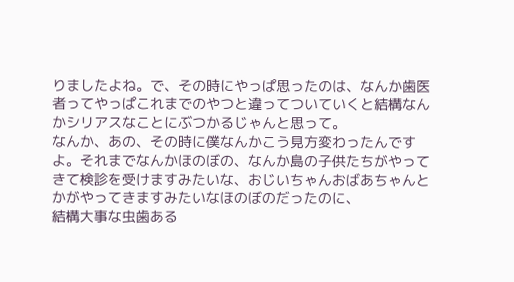りましたよね。で、その時にやっぱ思ったのは、なんか歯医者ってやっぱこれまでのやつと違ってついていくと結構なんかシリアスなことにぶつかるじゃんと思って。
なんか、あの、その時に僕なんかこう見方変わったんですよ。それまでなんかほのぼの、なんか島の子供たちがやってきて検診を受けますみたいな、おじいちゃんおばあちゃんとかがやってきますみたいなほのぼのだったのに、
結構大事な虫歯ある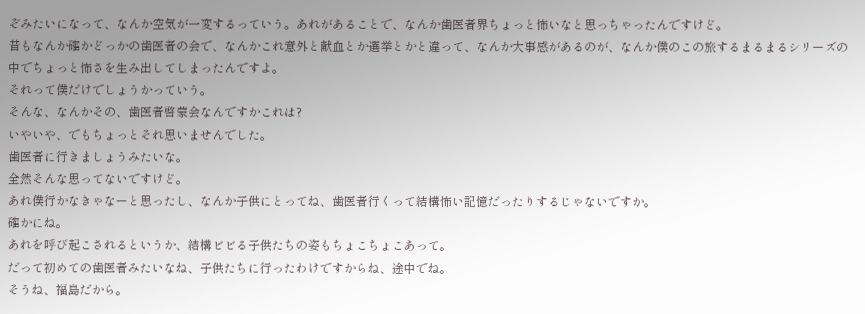ぞみたいになって、なんか空気が一変するっていう。あれがあることで、なんか歯医者界ちょっと怖いなと思っちゃったんですけど。
昔もなんか確かどっかの歯医者の会で、なんかこれ意外と献血とか選挙とかと違って、なんか大事感があるのが、なんか僕のこの旅するまるまるシリーズの中でちょっと怖さを生み出してしまったんですよ。
それって僕だけでしょうかっていう。
そんな、なんかその、歯医者啓蒙会なんですかこれは?
いやいや、でもちょっとそれ思いませんでした。
歯医者に行きましょうみたいな。
全然そんな思ってないですけど。
あれ僕行かなきゃなーと思ったし、なんか子供にとってね、歯医者行くって結構怖い記憶だったりするじゃないですか。
確かにね。
あれを呼び起こされるというか、結構ビビる子供たちの姿もちょこちょこあって。
だって初めての歯医者みたいなね、子供たちに行ったわけですからね、途中でね。
そうね、福島だから。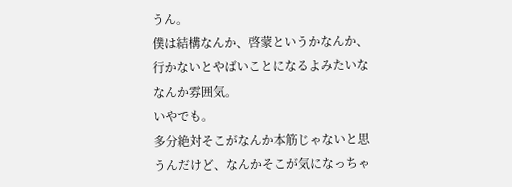うん。
僕は結構なんか、啓蒙というかなんか、行かないとやばいことになるよみたいななんか雰囲気。
いやでも。
多分絶対そこがなんか本筋じゃないと思うんだけど、なんかそこが気になっちゃ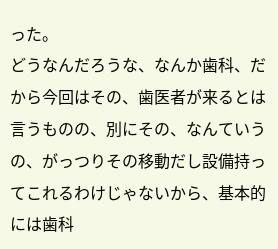った。
どうなんだろうな、なんか歯科、だから今回はその、歯医者が来るとは言うものの、別にその、なんていうの、がっつりその移動だし設備持ってこれるわけじゃないから、基本的には歯科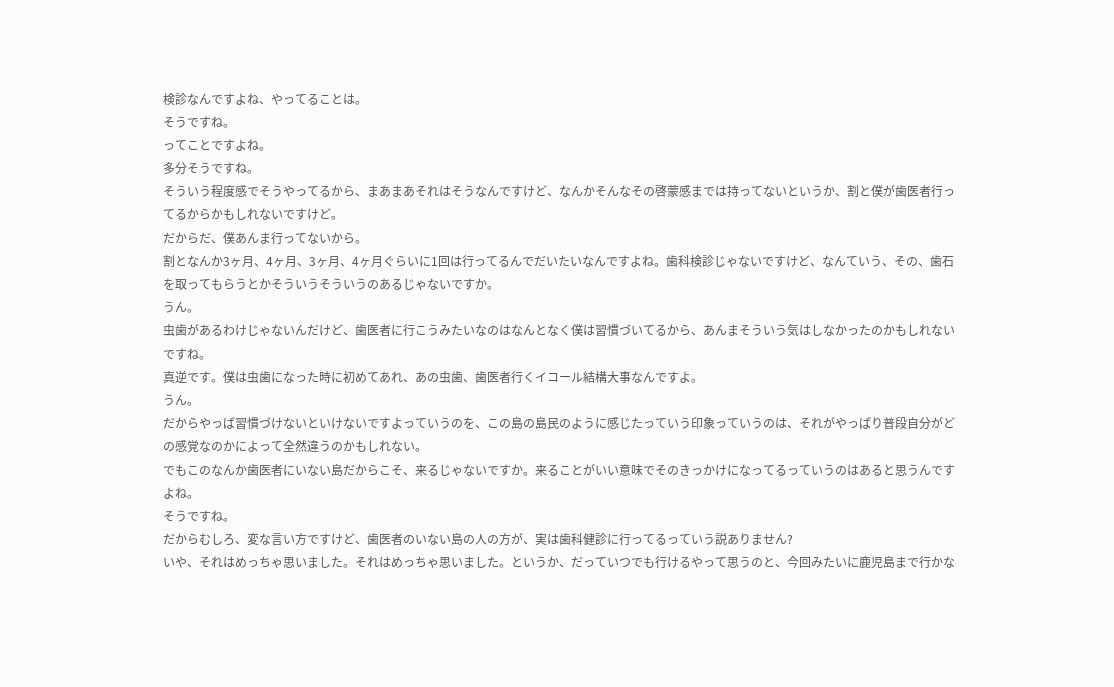検診なんですよね、やってることは。
そうですね。
ってことですよね。
多分そうですね。
そういう程度感でそうやってるから、まあまあそれはそうなんですけど、なんかそんなその啓蒙感までは持ってないというか、割と僕が歯医者行ってるからかもしれないですけど。
だからだ、僕あんま行ってないから。
割となんか3ヶ月、4ヶ月、3ヶ月、4ヶ月ぐらいに1回は行ってるんでだいたいなんですよね。歯科検診じゃないですけど、なんていう、その、歯石を取ってもらうとかそういうそういうのあるじゃないですか。
うん。
虫歯があるわけじゃないんだけど、歯医者に行こうみたいなのはなんとなく僕は習慣づいてるから、あんまそういう気はしなかったのかもしれないですね。
真逆です。僕は虫歯になった時に初めてあれ、あの虫歯、歯医者行くイコール結構大事なんですよ。
うん。
だからやっぱ習慣づけないといけないですよっていうのを、この島の島民のように感じたっていう印象っていうのは、それがやっぱり普段自分がどの感覚なのかによって全然違うのかもしれない。
でもこのなんか歯医者にいない島だからこそ、来るじゃないですか。来ることがいい意味でそのきっかけになってるっていうのはあると思うんですよね。
そうですね。
だからむしろ、変な言い方ですけど、歯医者のいない島の人の方が、実は歯科健診に行ってるっていう説ありません?
いや、それはめっちゃ思いました。それはめっちゃ思いました。というか、だっていつでも行けるやって思うのと、今回みたいに鹿児島まで行かな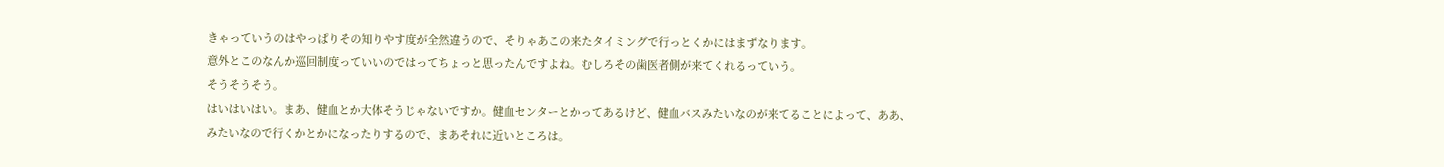きゃっていうのはやっぱりその知りやす度が全然違うので、そりゃあこの来たタイミングで行っとくかにはまずなります。
意外とこのなんか巡回制度っていいのではってちょっと思ったんですよね。むしろその歯医者側が来てくれるっていう。
そうそうそう。
はいはいはい。まあ、健血とか大体そうじゃないですか。健血センターとかってあるけど、健血バスみたいなのが来てることによって、ああ、みたいなので行くかとかになったりするので、まあそれに近いところは。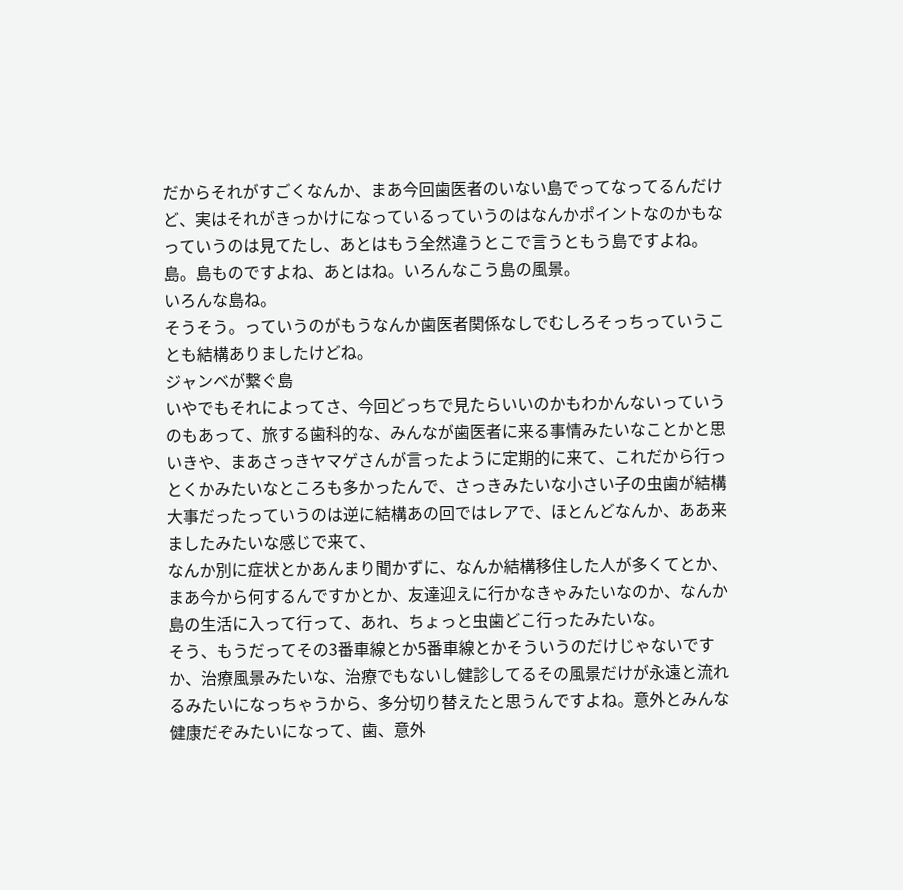だからそれがすごくなんか、まあ今回歯医者のいない島でってなってるんだけど、実はそれがきっかけになっているっていうのはなんかポイントなのかもなっていうのは見てたし、あとはもう全然違うとこで言うともう島ですよね。島。島ものですよね、あとはね。いろんなこう島の風景。
いろんな島ね。
そうそう。っていうのがもうなんか歯医者関係なしでむしろそっちっていうことも結構ありましたけどね。
ジャンベが繋ぐ島
いやでもそれによってさ、今回どっちで見たらいいのかもわかんないっていうのもあって、旅する歯科的な、みんなが歯医者に来る事情みたいなことかと思いきや、まあさっきヤマゲさんが言ったように定期的に来て、これだから行っとくかみたいなところも多かったんで、さっきみたいな小さい子の虫歯が結構大事だったっていうのは逆に結構あの回ではレアで、ほとんどなんか、ああ来ましたみたいな感じで来て、
なんか別に症状とかあんまり聞かずに、なんか結構移住した人が多くてとか、まあ今から何するんですかとか、友達迎えに行かなきゃみたいなのか、なんか島の生活に入って行って、あれ、ちょっと虫歯どこ行ったみたいな。
そう、もうだってその3番車線とか5番車線とかそういうのだけじゃないですか、治療風景みたいな、治療でもないし健診してるその風景だけが永遠と流れるみたいになっちゃうから、多分切り替えたと思うんですよね。意外とみんな健康だぞみたいになって、歯、意外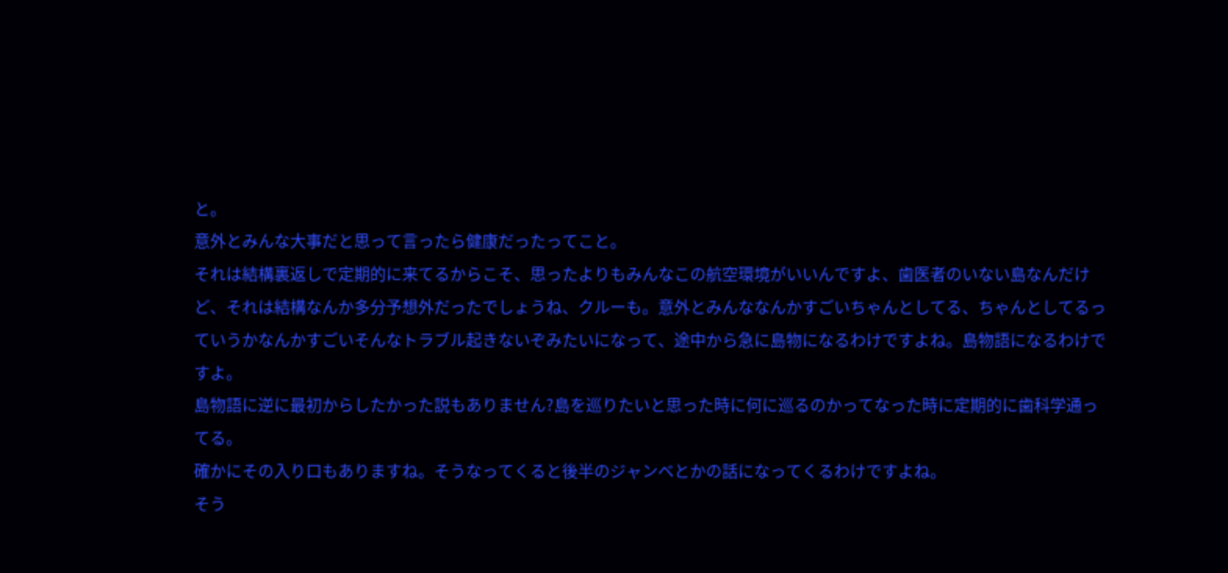と。
意外とみんな大事だと思って言ったら健康だったってこと。
それは結構裏返しで定期的に来てるからこそ、思ったよりもみんなこの航空環境がいいんですよ、歯医者のいない島なんだけど、それは結構なんか多分予想外だったでしょうね、クルーも。意外とみんななんかすごいちゃんとしてる、ちゃんとしてるっていうかなんかすごいそんなトラブル起きないぞみたいになって、途中から急に島物になるわけですよね。島物語になるわけですよ。
島物語に逆に最初からしたかった説もありません?島を巡りたいと思った時に何に巡るのかってなった時に定期的に歯科学通ってる。
確かにその入り口もありますね。そうなってくると後半のジャンベとかの話になってくるわけですよね。
そう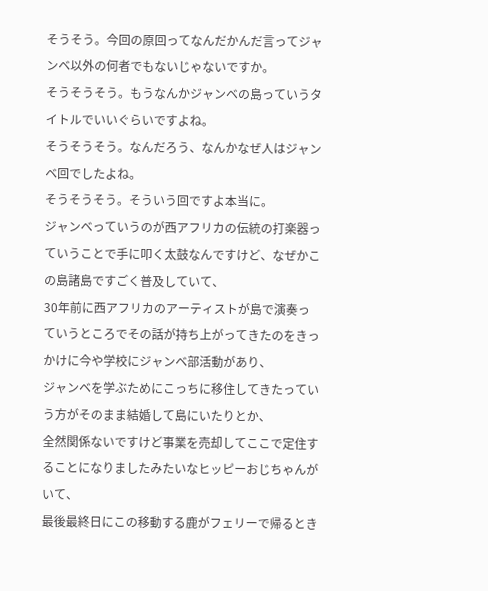そうそう。今回の原回ってなんだかんだ言ってジャンベ以外の何者でもないじゃないですか。
そうそうそう。もうなんかジャンベの島っていうタイトルでいいぐらいですよね。
そうそうそう。なんだろう、なんかなぜ人はジャンベ回でしたよね。
そうそうそう。そういう回ですよ本当に。
ジャンベっていうのが西アフリカの伝統の打楽器っていうことで手に叩く太鼓なんですけど、なぜかこの島諸島ですごく普及していて、
30年前に西アフリカのアーティストが島で演奏っていうところでその話が持ち上がってきたのをきっかけに今や学校にジャンベ部活動があり、
ジャンベを学ぶためにこっちに移住してきたっていう方がそのまま結婚して島にいたりとか、
全然関係ないですけど事業を売却してここで定住することになりましたみたいなヒッピーおじちゃんがいて、
最後最終日にこの移動する鹿がフェリーで帰るとき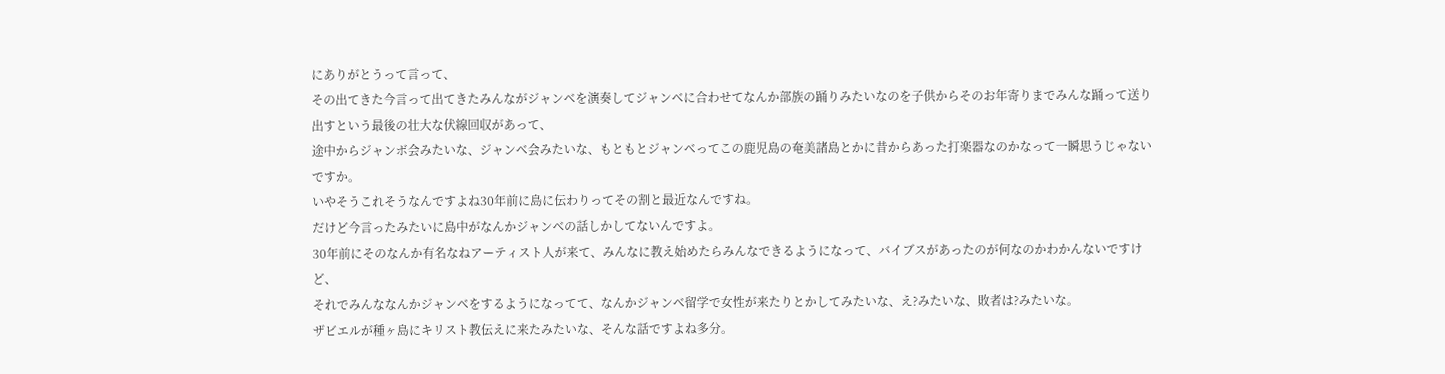にありがとうって言って、
その出てきた今言って出てきたみんながジャンベを演奏してジャンベに合わせてなんか部族の踊りみたいなのを子供からそのお年寄りまでみんな踊って送り出すという最後の壮大な伏線回収があって、
途中からジャンボ会みたいな、ジャンベ会みたいな、もともとジャンベってこの鹿児島の奄美諸島とかに昔からあった打楽器なのかなって一瞬思うじゃないですか。
いやそうこれそうなんですよね30年前に島に伝わりってその割と最近なんですね。
だけど今言ったみたいに島中がなんかジャンベの話しかしてないんですよ。
30年前にそのなんか有名なねアーティスト人が来て、みんなに教え始めたらみんなできるようになって、バイブスがあったのが何なのかわかんないですけど、
それでみんななんかジャンベをするようになってて、なんかジャンベ留学で女性が来たりとかしてみたいな、え?みたいな、敗者は?みたいな。
ザビエルが種ヶ島にキリスト教伝えに来たみたいな、そんな話ですよね多分。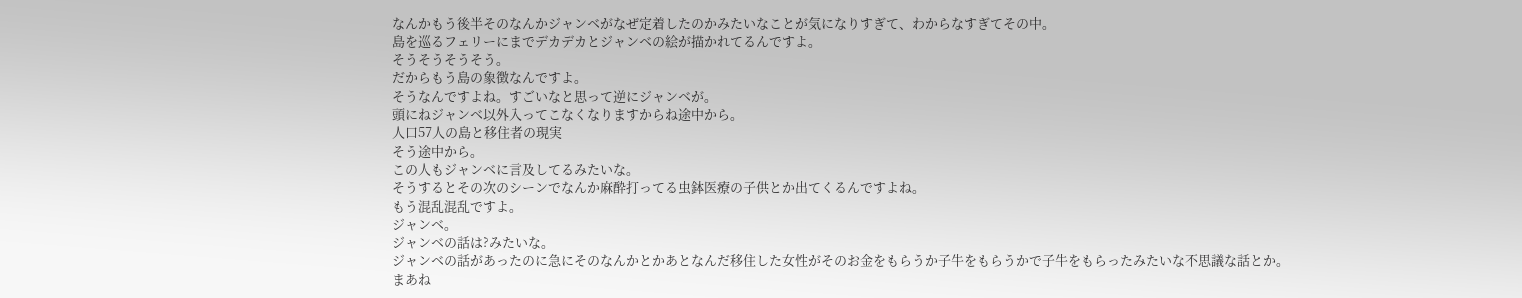なんかもう後半そのなんかジャンベがなぜ定着したのかみたいなことが気になりすぎて、わからなすぎてその中。
島を巡るフェリーにまでデカデカとジャンベの絵が描かれてるんですよ。
そうそうそうそう。
だからもう島の象徴なんですよ。
そうなんですよね。すごいなと思って逆にジャンベが。
頭にねジャンベ以外入ってこなくなりますからね途中から。
人口57人の島と移住者の現実
そう途中から。
この人もジャンベに言及してるみたいな。
そうするとその次のシーンでなんか麻酔打ってる虫鉢医療の子供とか出てくるんですよね。
もう混乱混乱ですよ。
ジャンベ。
ジャンベの話は?みたいな。
ジャンベの話があったのに急にそのなんかとかあとなんだ移住した女性がそのお金をもらうか子牛をもらうかで子牛をもらったみたいな不思議な話とか。
まあね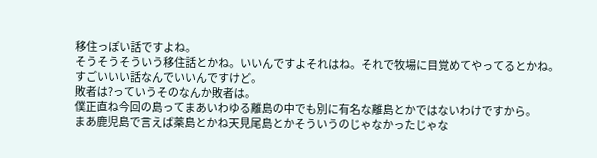移住っぽい話ですよね。
そうそうそういう移住話とかね。いいんですよそれはね。それで牧場に目覚めてやってるとかね。
すごいいい話なんでいいんですけど。
敗者は?っていうそのなんか敗者は。
僕正直ね今回の島ってまあいわゆる離島の中でも別に有名な離島とかではないわけですから。
まあ鹿児島で言えば薬島とかね天見尾島とかそういうのじゃなかったじゃな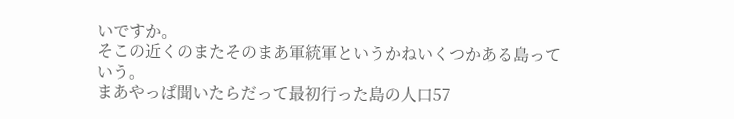いですか。
そこの近くのまたそのまあ軍統軍というかねいくつかある島っていう。
まあやっぱ聞いたらだって最初行った島の人口57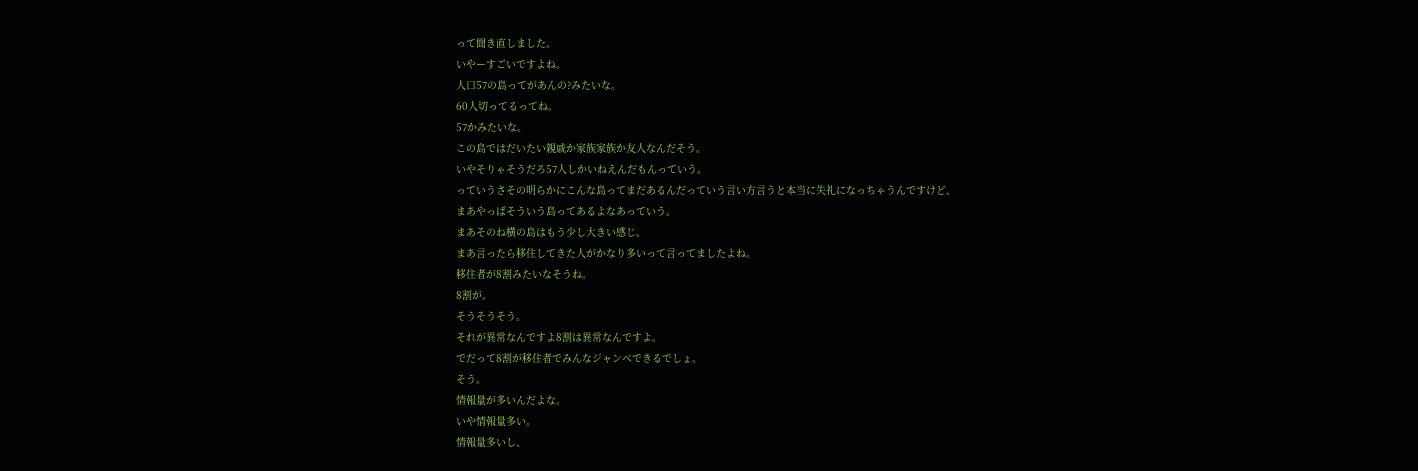って聞き直しました。
いやーすごいですよね。
人口57の島ってがあんの?みたいな。
60人切ってるってね。
57かみたいな。
この島ではだいたい親戚か家族家族か友人なんだそう。
いやそりゃそうだろ57人しかいねえんだもんっていう。
っていうさその明らかにこんな島ってまだあるんだっていう言い方言うと本当に失礼になっちゃうんですけど、
まあやっぱそういう島ってあるよなあっていう。
まあそのね横の島はもう少し大きい感じ。
まあ言ったら移住してきた人がかなり多いって言ってましたよね。
移住者が8割みたいなそうね。
8割が。
そうそうそう。
それが異常なんですよ8割は異常なんですよ。
でだって8割が移住者でみんなジャンベできるでしょ。
そう。
情報量が多いんだよな。
いや情報量多い。
情報量多いし、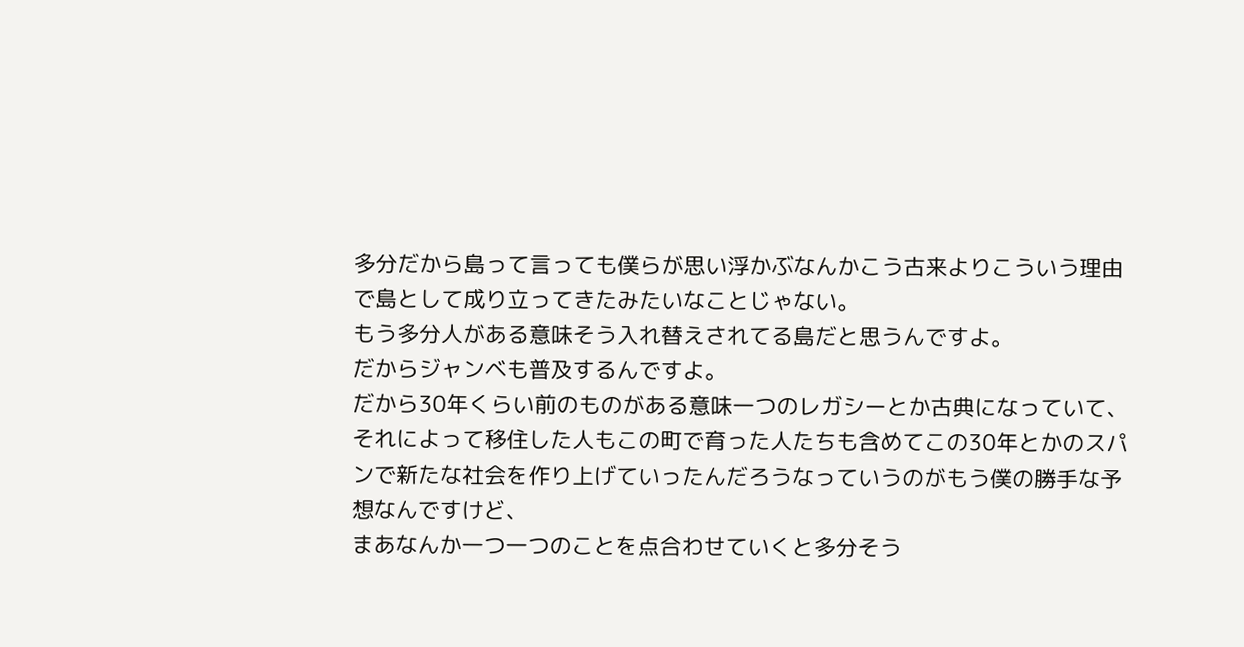多分だから島って言っても僕らが思い浮かぶなんかこう古来よりこういう理由で島として成り立ってきたみたいなことじゃない。
もう多分人がある意味そう入れ替えされてる島だと思うんですよ。
だからジャンベも普及するんですよ。
だから30年くらい前のものがある意味一つのレガシーとか古典になっていて、
それによって移住した人もこの町で育った人たちも含めてこの30年とかのスパンで新たな社会を作り上げていったんだろうなっていうのがもう僕の勝手な予想なんですけど、
まあなんか一つ一つのことを点合わせていくと多分そう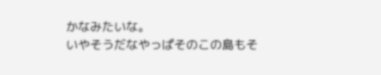かなみたいな。
いやそうだなやっぱそのこの島もそ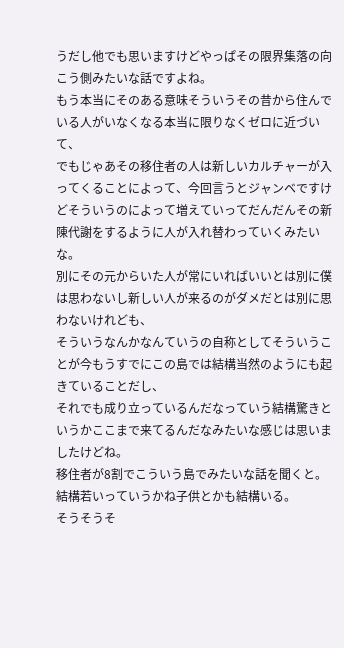うだし他でも思いますけどやっぱその限界集落の向こう側みたいな話ですよね。
もう本当にそのある意味そういうその昔から住んでいる人がいなくなる本当に限りなくゼロに近づいて、
でもじゃあその移住者の人は新しいカルチャーが入ってくることによって、今回言うとジャンベですけどそういうのによって増えていってだんだんその新陳代謝をするように人が入れ替わっていくみたいな。
別にその元からいた人が常にいればいいとは別に僕は思わないし新しい人が来るのがダメだとは別に思わないけれども、
そういうなんかなんていうの自称としてそういうことが今もうすでにこの島では結構当然のようにも起きていることだし、
それでも成り立っているんだなっていう結構驚きというかここまで来てるんだなみたいな感じは思いましたけどね。
移住者が8割でこういう島でみたいな話を聞くと。
結構若いっていうかね子供とかも結構いる。
そうそうそ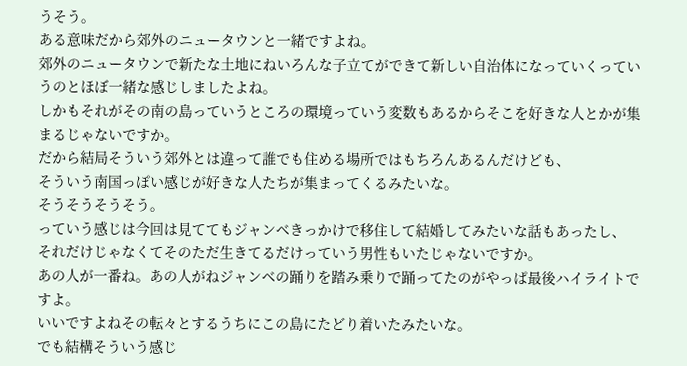うそう。
ある意味だから郊外のニュータウンと一緒ですよね。
郊外のニュータウンで新たな土地にねいろんな子立てができて新しい自治体になっていくっていうのとほぼ一緒な感じしましたよね。
しかもそれがその南の島っていうところの環境っていう変数もあるからそこを好きな人とかが集まるじゃないですか。
だから結局そういう郊外とは違って誰でも住める場所ではもちろんあるんだけども、
そういう南国っぽい感じが好きな人たちが集まってくるみたいな。
そうそうそうそう。
っていう感じは今回は見ててもジャンベきっかけで移住して結婚してみたいな話もあったし、
それだけじゃなくてそのただ生きてるだけっていう男性もいたじゃないですか。
あの人が一番ね。あの人がねジャンベの踊りを踏み乗りで踊ってたのがやっぱ最後ハイライトですよ。
いいですよねその転々とするうちにこの島にたどり着いたみたいな。
でも結構そういう感じ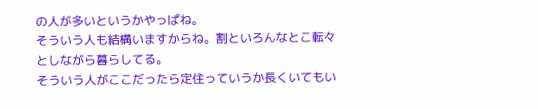の人が多いというかやっぱね。
そういう人も結構いますからね。割といろんなとこ転々としながら暮らしてる。
そういう人がここだったら定住っていうか長くいてもい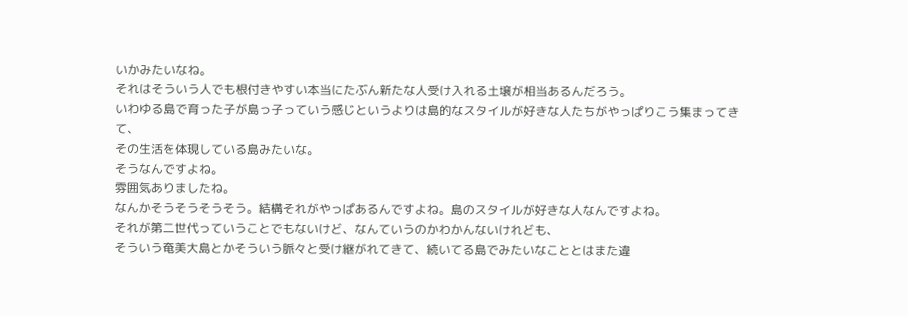いかみたいなね。
それはそういう人でも根付きやすい本当にたぶん新たな人受け入れる土壌が相当あるんだろう。
いわゆる島で育った子が島っ子っていう感じというよりは島的なスタイルが好きな人たちがやっぱりこう集まってきて、
その生活を体現している島みたいな。
そうなんですよね。
雰囲気ありましたね。
なんかそうそうそうそう。結構それがやっぱあるんですよね。島のスタイルが好きな人なんですよね。
それが第二世代っていうことでもないけど、なんていうのかわかんないけれども、
そういう奄美大島とかそういう脈々と受け継がれてきて、続いてる島でみたいなこととはまた違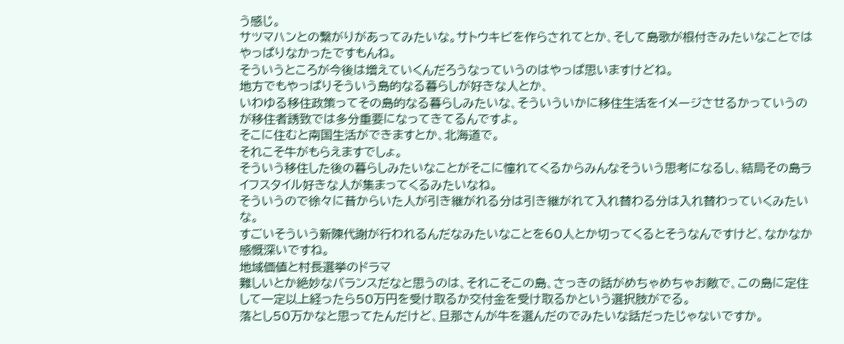う感じ。
サツマハンとの繋がりがあってみたいな。サトウキビを作らされてとか、そして島歌が根付きみたいなことではやっぱりなかったですもんね。
そういうところが今後は増えていくんだろうなっていうのはやっぱ思いますけどね。
地方でもやっぱりそういう島的なる暮らしが好きな人とか、
いわゆる移住政策ってその島的なる暮らしみたいな、そういういかに移住生活をイメージさせるかっていうのが移住者誘致では多分重要になってきてるんですよ。
そこに住むと南国生活ができますとか、北海道で。
それこそ牛がもらえますでしょ。
そういう移住した後の暮らしみたいなことがそこに憧れてくるからみんなそういう思考になるし、結局その島ライフスタイル好きな人が集まってくるみたいなね。
そういうので徐々に昔からいた人が引き継がれる分は引き継がれて入れ替わる分は入れ替わっていくみたいな。
すごいそういう新陳代謝が行われるんだなみたいなことを60人とか切ってくるとそうなんですけど、なかなか感慨深いですね。
地域価値と村長選挙のドラマ
難しいとか絶妙なバランスだなと思うのは、それこそこの島、さっきの話がめちゃめちゃお敵で、この島に定住して一定以上経ったら50万円を受け取るか交付金を受け取るかという選択肢がでる。
落とし50万かなと思ってたんだけど、旦那さんが牛を選んだのでみたいな話だったじゃないですか。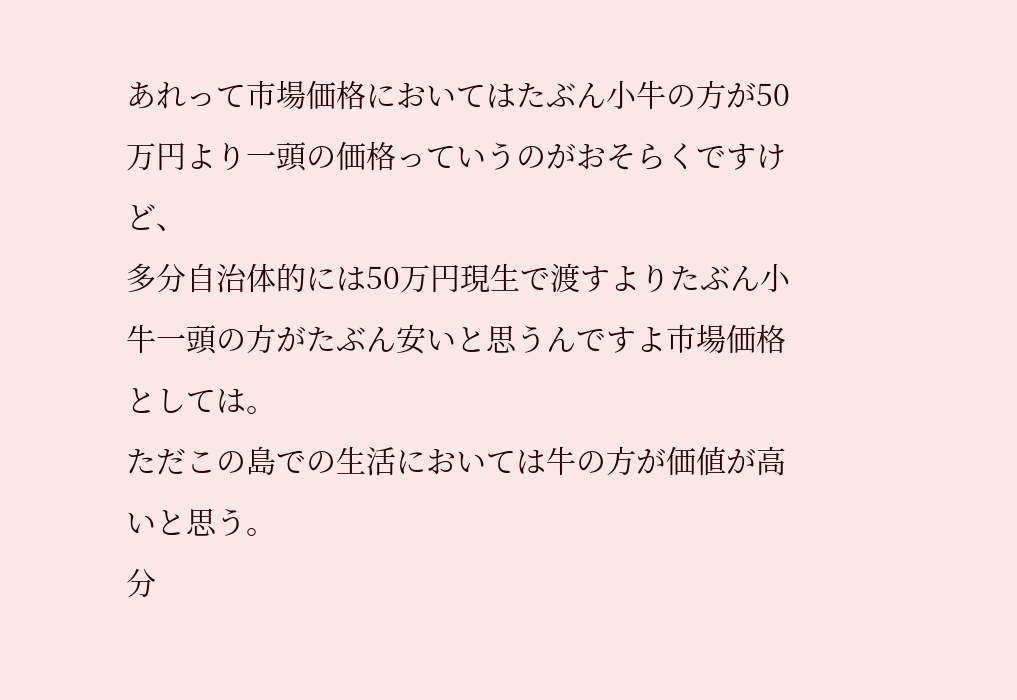あれって市場価格においてはたぶん小牛の方が50万円より一頭の価格っていうのがおそらくですけど、
多分自治体的には50万円現生で渡すよりたぶん小牛一頭の方がたぶん安いと思うんですよ市場価格としては。
ただこの島での生活においては牛の方が価値が高いと思う。
分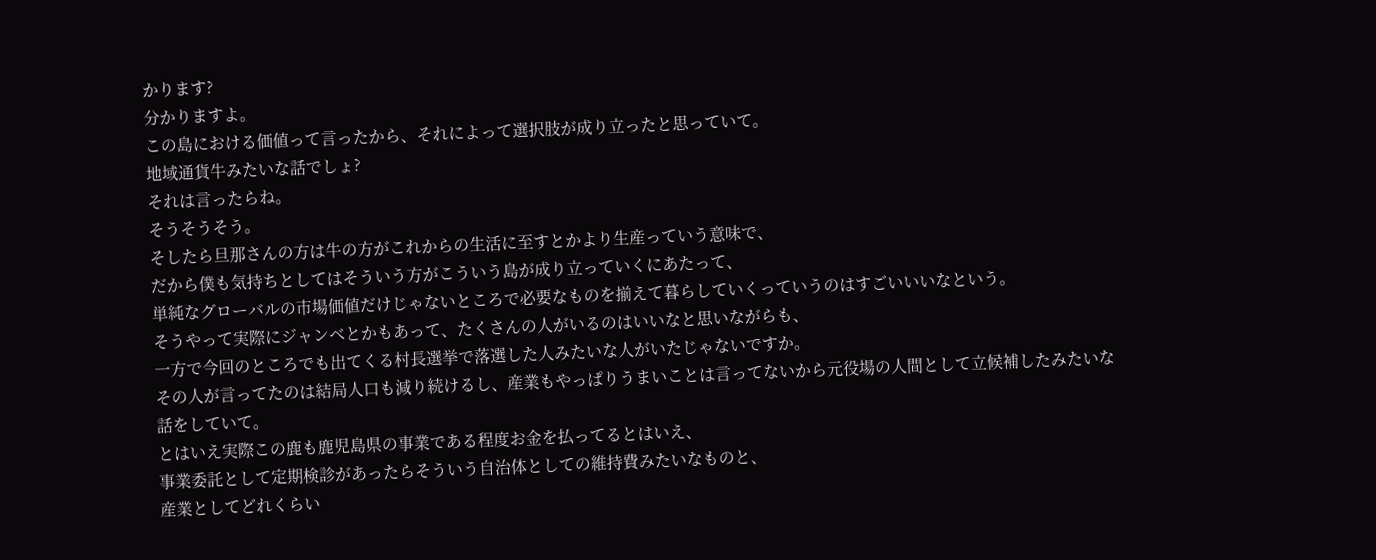かります?
分かりますよ。
この島における価値って言ったから、それによって選択肢が成り立ったと思っていて。
地域通貨牛みたいな話でしょ?
それは言ったらね。
そうそうそう。
そしたら旦那さんの方は牛の方がこれからの生活に至すとかより生産っていう意味で、
だから僕も気持ちとしてはそういう方がこういう島が成り立っていくにあたって、
単純なグローバルの市場価値だけじゃないところで必要なものを揃えて暮らしていくっていうのはすごいいいなという。
そうやって実際にジャンベとかもあって、たくさんの人がいるのはいいなと思いながらも、
一方で今回のところでも出てくる村長選挙で落選した人みたいな人がいたじゃないですか。
その人が言ってたのは結局人口も減り続けるし、産業もやっぱりうまいことは言ってないから元役場の人間として立候補したみたいな話をしていて。
とはいえ実際この鹿も鹿児島県の事業である程度お金を払ってるとはいえ、
事業委託として定期検診があったらそういう自治体としての維持費みたいなものと、
産業としてどれくらい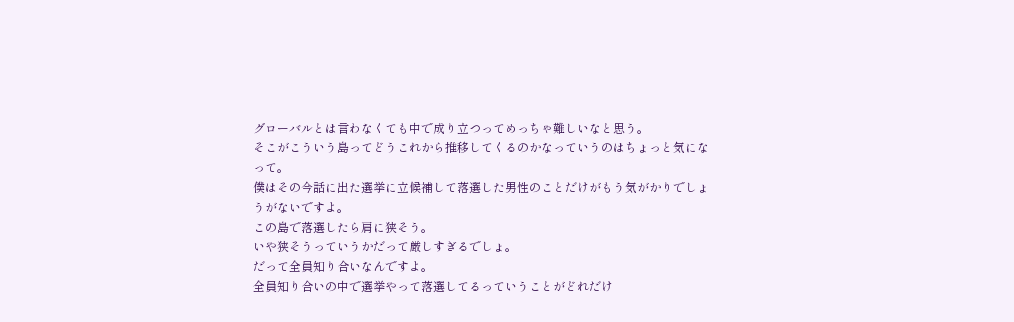グローバルとは言わなくても中で成り立つってめっちゃ難しいなと思う。
そこがこういう島ってどうこれから推移してくるのかなっていうのはちょっと気になって。
僕はその今話に出た選挙に立候補して落選した男性のことだけがもう気がかりでしょうがないですよ。
この島で落選したら肩に狭そう。
いや狭そうっていうかだって厳しすぎるでしょ。
だって全員知り合いなんですよ。
全員知り合いの中で選挙やって落選してるっていうことがどれだけ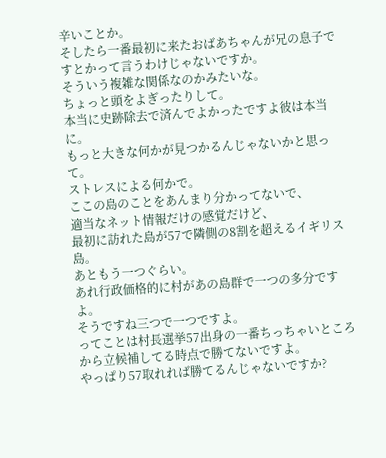辛いことか。
そしたら一番最初に来たおばあちゃんが兄の息子ですとかって言うわけじゃないですか。
そういう複雑な関係なのかみたいな。
ちょっと頭をよぎったりして。
本当に史跡除去で済んでよかったですよ彼は本当に。
もっと大きな何かが見つかるんじゃないかと思って。
ストレスによる何かで。
ここの島のことをあんまり分かってないで、
適当なネット情報だけの感覚だけど、
最初に訪れた島が57で隣側の8割を超えるイギリス島。
あともう一つぐらい。
あれ行政価格的に村があの島群で一つの多分ですよ。
そうですね三つで一つですよ。
ってことは村長選挙57出身の一番ちっちゃいところから立候補してる時点で勝てないですよ。
やっぱり57取れれば勝てるんじゃないですか?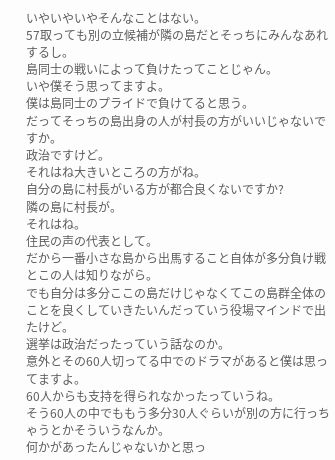いやいやいやそんなことはない。
57取っても別の立候補が隣の島だとそっちにみんなあれするし。
島同士の戦いによって負けたってことじゃん。
いや僕そう思ってますよ。
僕は島同士のプライドで負けてると思う。
だってそっちの島出身の人が村長の方がいいじゃないですか。
政治ですけど。
それはね大きいところの方がね。
自分の島に村長がいる方が都合良くないですか?
隣の島に村長が。
それはね。
住民の声の代表として。
だから一番小さな島から出馬すること自体が多分負け戦とこの人は知りながら。
でも自分は多分ここの島だけじゃなくてこの島群全体のことを良くしていきたいんだっていう役場マインドで出たけど。
選挙は政治だったっていう話なのか。
意外とその60人切ってる中でのドラマがあると僕は思ってますよ。
60人からも支持を得られなかったっていうね。
そう60人の中でももう多分30人ぐらいが別の方に行っちゃうとかそういうなんか。
何かがあったんじゃないかと思っ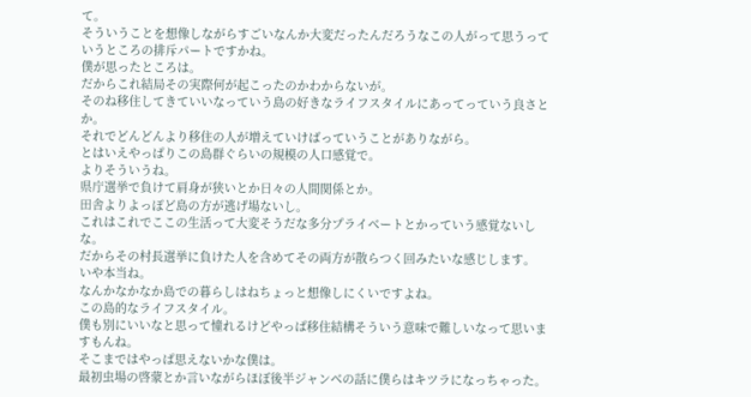て。
そういうことを想像しながらすごいなんか大変だったんだろうなこの人がって思うっていうところの排斥パートですかね。
僕が思ったところは。
だからこれ結局その実際何が起こったのかわからないが。
そのね移住してきていいなっていう島の好きなライフスタイルにあってっていう良さとか。
それでどんどんより移住の人が増えていけばっていうことがありながら。
とはいえやっぱりこの島群ぐらいの規模の人口感覚で。
よりそういうね。
県庁選挙で負けて肩身が狭いとか日々の人間関係とか。
田舎よりよっぽど島の方が逃げ場ないし。
これはこれでここの生活って大変そうだな多分プライベートとかっていう感覚ないしな。
だからその村長選挙に負けた人を含めてその両方が散らつく回みたいな感じします。
いや本当ね。
なんかなかなか島での暮らしはねちょっと想像しにくいですよね。
この島的なライフスタイル。
僕も別にいいなと思って憧れるけどやっぱ移住結構そういう意味で難しいなって思いますもんね。
そこまではやっぱ思えないかな僕は。
最初虫場の啓蒙とか言いながらほぼ後半ジャンベの話に僕らはキツラになっちゃった。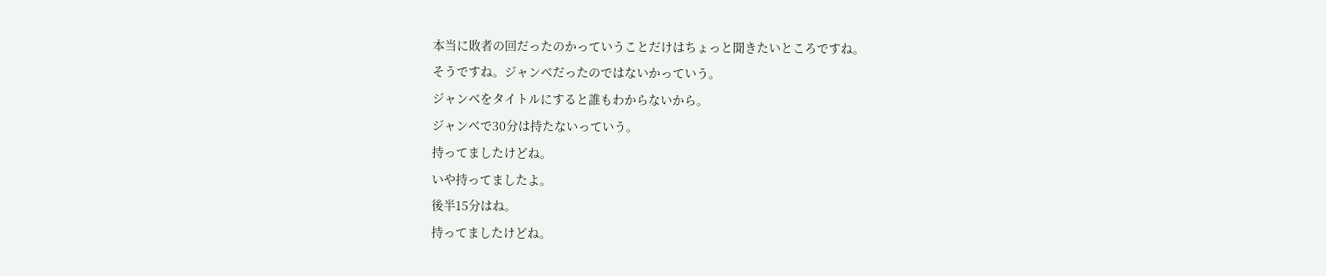本当に敗者の回だったのかっていうことだけはちょっと聞きたいところですね。
そうですね。ジャンベだったのではないかっていう。
ジャンベをタイトルにすると誰もわからないから。
ジャンベで30分は持たないっていう。
持ってましたけどね。
いや持ってましたよ。
後半15分はね。
持ってましたけどね。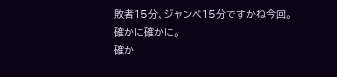敗者15分、ジャンベ15分ですかね今回。
確かに確かに。
確か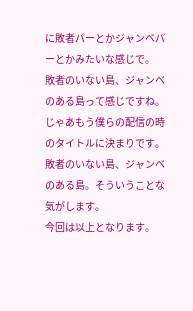に敗者パーとかジャンベパーとかみたいな感じで。
敗者のいない島、ジャンベのある島って感じですね。
じゃあもう僕らの配信の時のタイトルに決まりです。
敗者のいない島、ジャンベのある島。そういうことな気がします。
今回は以上となります。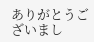ありがとうございまし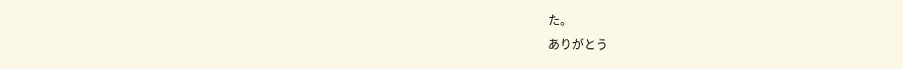た。
ありがとう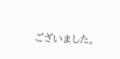ございました。